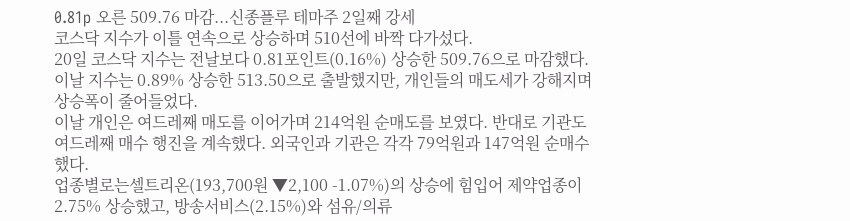0.81p 오른 509.76 마감...신종플루 테마주 2일째 강세
코스닥 지수가 이틀 연속으로 상승하며 510선에 바짝 다가섰다.
20일 코스닥 지수는 전날보다 0.81포인트(0.16%) 상승한 509.76으로 마감했다. 이날 지수는 0.89% 상승한 513.50으로 출발했지만, 개인들의 매도세가 강해지며 상승폭이 줄어들었다.
이날 개인은 여드레째 매도를 이어가며 214억원 순매도를 보였다. 반대로 기관도 여드레째 매수 행진을 계속했다. 외국인과 기관은 각각 79억원과 147억원 순매수했다.
업종별로는셀트리온(193,700원 ▼2,100 -1.07%)의 상승에 힘입어 제약업종이 2.75% 상승했고, 방송서비스(2.15%)와 섬유/의류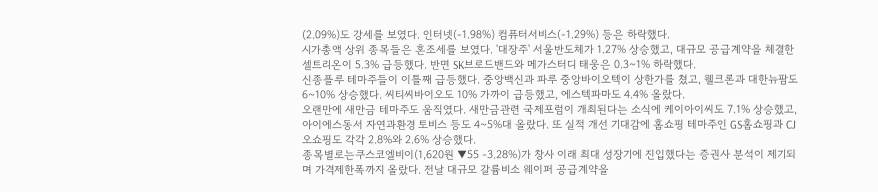(2.09%)도 강세를 보였다. 인터넷(-1.98%) 컴퓨터서비스(-1.29%) 등은 하락했다.
시가총액 상위 종목들은 혼조세를 보였다. '대장주' 서울반도체가 1.27% 상승했고, 대규모 공급계약을 체결한 셀트리온이 5.3% 급등했다. 반면 SK브로드밴드와 메가스터디 태웅은 0.3~1% 하락했다.
신종플루 테마주들이 이틀째 급등했다. 중앙백신과 파루 중앙바이오텍이 상한가를 쳤고, 웰크론과 대한뉴팜도 6~10% 상승했다. 씨티씨바이오도 10% 가까이 급등했고, 에스텍파마도 4.4% 올랐다.
오랜만에 새만금 테마주도 움직였다. 새만금관련 국제포럼이 개최된다는 소식에 케이아이씨도 7.1% 상승했고, 아이에스동서 자연과환경 토비스 등도 4~5%대 올랐다. 또 실적 개선 기대감에 홈쇼핑 테마주인 GS홈쇼핑과 CJ오쇼핑도 각각 2.8%와 2.6% 상승했다.
종목별로는쿠스코엘비이(1,620원 ▼55 -3.28%)가 창사 이래 최대 성장기에 진입했다는 증권사 분석이 제기되며 가격제한폭까지 올랐다. 전날 대규모 갈륨비소 웨이퍼 공급계약을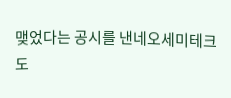맺었다는 공시를 낸네오세미테크도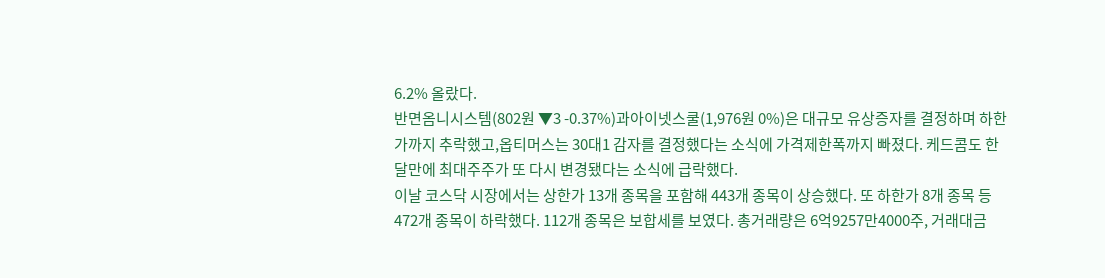6.2% 올랐다.
반면옴니시스템(802원 ▼3 -0.37%)과아이넷스쿨(1,976원 0%)은 대규모 유상증자를 결정하며 하한가까지 추락했고,옵티머스는 30대1 감자를 결정했다는 소식에 가격제한폭까지 빠졌다. 케드콤도 한 달만에 최대주주가 또 다시 변경됐다는 소식에 급락했다.
이날 코스닥 시장에서는 상한가 13개 종목을 포함해 443개 종목이 상승했다. 또 하한가 8개 종목 등 472개 종목이 하락했다. 112개 종목은 보합세를 보였다. 총거래량은 6억9257만4000주, 거래대금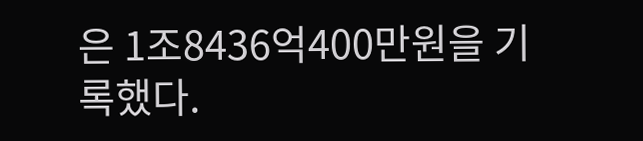은 1조8436억400만원을 기록했다.